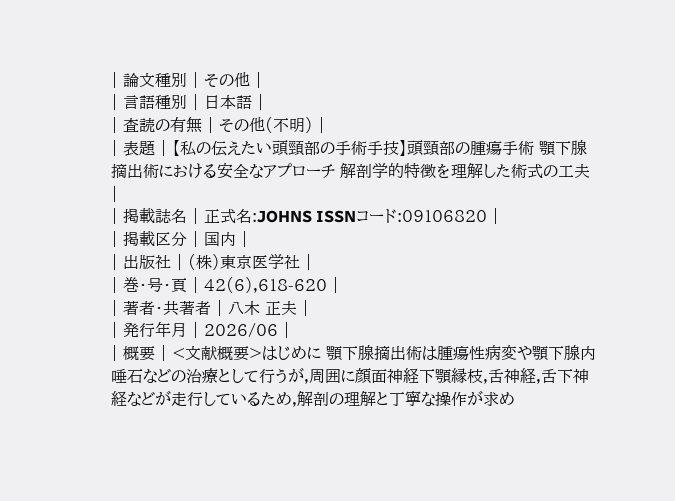| 論文種別 | その他 |
| 言語種別 | 日本語 |
| 査読の有無 | その他(不明) |
| 表題 | 【私の伝えたい頭頸部の手術手技】頭頸部の腫瘍手術 顎下腺摘出術における安全なアプローチ 解剖学的特徴を理解した術式の工夫 |
| 掲載誌名 | 正式名:JOHNS ISSNコード:09106820 |
| 掲載区分 | 国内 |
| 出版社 | (株)東京医学社 |
| 巻・号・頁 | 42(6),618-620 |
| 著者・共著者 | 八木 正夫 |
| 発行年月 | 2026/06 |
| 概要 | <文献概要>はじめに 顎下腺摘出術は腫瘍性病変や顎下腺内唾石などの治療として行うが,周囲に顔面神経下顎縁枝,舌神経,舌下神経などが走行しているため,解剖の理解と丁寧な操作が求め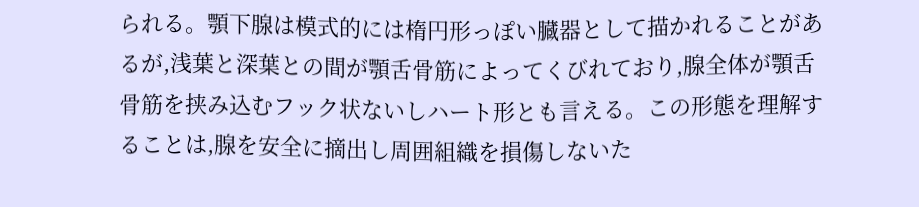られる。顎下腺は模式的には楕円形っぽい臓器として描かれることがあるが,浅葉と深葉との間が顎舌骨筋によってくびれており,腺全体が顎舌骨筋を挟み込むフック状ないしハート形とも言える。この形態を理解することは,腺を安全に摘出し周囲組織を損傷しないた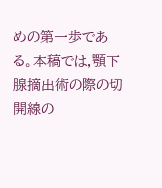めの第一歩である。本稿では,顎下腺摘出術の際の切開線の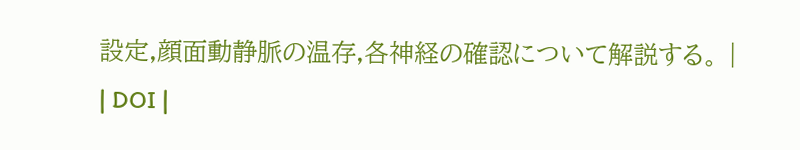設定,顔面動静脈の温存,各神経の確認について解説する。 |
| DOI |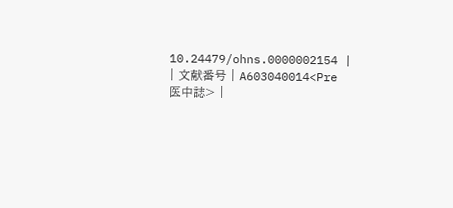10.24479/ohns.0000002154 |
| 文献番号 | A603040014<Pre 医中誌> |